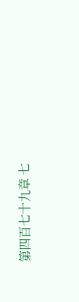第四百七十九章 七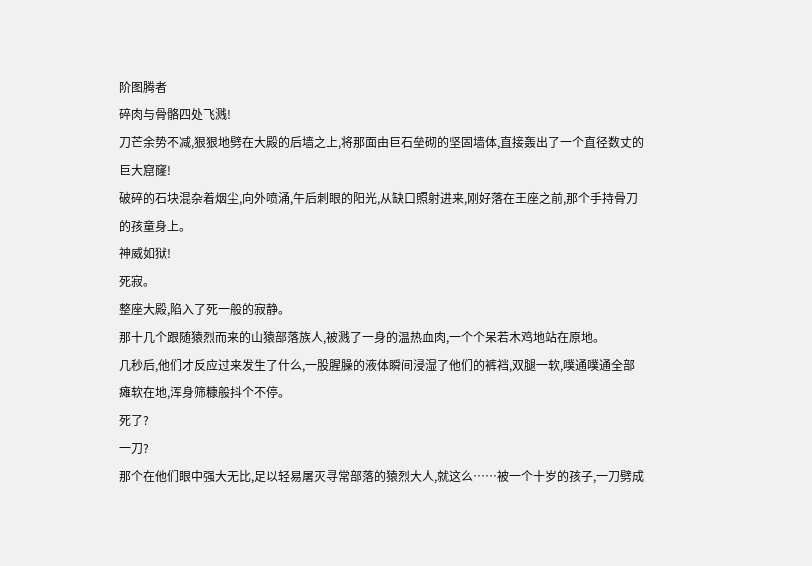阶图腾者
碎肉与骨骼四处飞溅!
刀芒余势不减,狠狠地劈在大殿的后墙之上,将那面由巨石垒砌的坚固墙体,直接轰出了一个直径数丈的巨大窟窿!
破碎的石块混杂着烟尘,向外喷涌,午后刺眼的阳光,从缺口照射进来,刚好落在王座之前,那个手持骨刀的孩童身上。
神威如狱!
死寂。
整座大殿,陷入了死一般的寂静。
那十几个跟随猿烈而来的山猿部落族人,被溅了一身的温热血肉,一个个呆若木鸡地站在原地。
几秒后,他们才反应过来发生了什么,一股腥臊的液体瞬间浸湿了他们的裤裆,双腿一软,噗通噗通全部瘫软在地,浑身筛糠般抖个不停。
死了?
一刀?
那个在他们眼中强大无比,足以轻易屠灭寻常部落的猿烈大人,就这么……被一个十岁的孩子,一刀劈成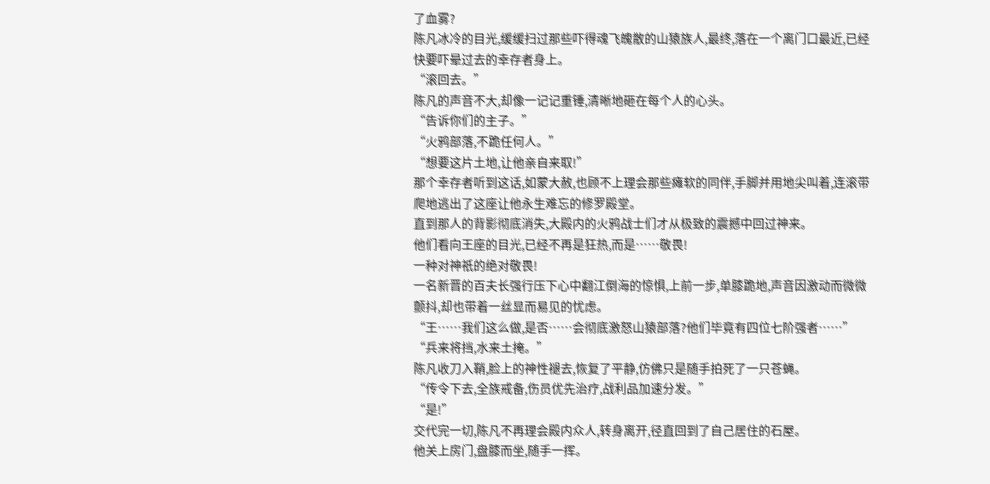了血雾?
陈凡冰冷的目光,缓缓扫过那些吓得魂飞魄散的山猿族人,最终,落在一个离门口最近,已经快要吓晕过去的幸存者身上。
“滚回去。”
陈凡的声音不大,却像一记记重锤,清晰地砸在每个人的心头。
“告诉你们的主子。”
“火鸦部落,不跪任何人。”
“想要这片土地,让他亲自来取!”
那个幸存者听到这话,如蒙大赦,也顾不上理会那些瘫软的同伴,手脚并用地尖叫着,连滚带爬地逃出了这座让他永生难忘的修罗殿堂。
直到那人的背影彻底消失,大殿内的火鸦战士们才从极致的震撼中回过神来。
他们看向王座的目光,已经不再是狂热,而是……敬畏!
一种对神祇的绝对敬畏!
一名新晋的百夫长强行压下心中翻江倒海的惊惧,上前一步,单膝跪地,声音因激动而微微颤抖,却也带着一丝显而易见的忧虑。
“王……我们这么做,是否……会彻底激怒山猿部落?他们毕竟有四位七阶强者……”
“兵来将挡,水来土掩。”
陈凡收刀入鞘,脸上的神性褪去,恢复了平静,仿佛只是随手拍死了一只苍蝇。
“传令下去,全族戒备,伤员优先治疗,战利品加速分发。”
“是!”
交代完一切,陈凡不再理会殿内众人,转身离开,径直回到了自己居住的石屋。
他关上房门,盘膝而坐,随手一挥。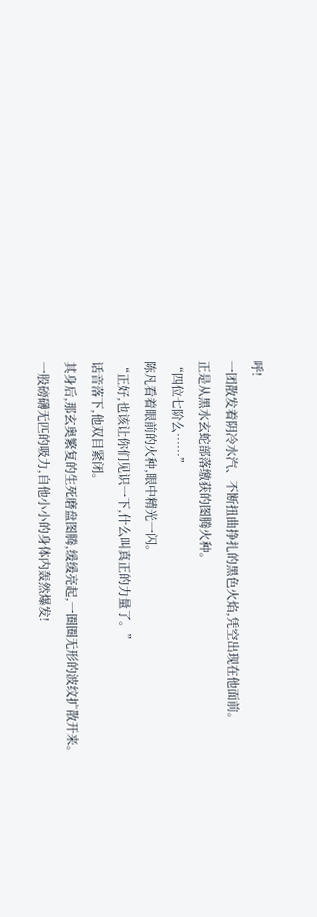呼!
一团散发着阴冷水汽、不断扭曲挣扎的黑色火焰,凭空出现在他面前。
正是从黑水玄蛇部落缴获的图腾火种。
“四位七阶么……”
陈凡看着眼前的火种,眼中精光一闪。
“正好,也该让你们见识一下,什么叫真正的力量了。”
话音落下,他双目紧闭。
其身后,那玄奥繁复的生死磨盘图腾,缓缓亮起,一圈圈无形的波纹扩散开来。
一股磅礴无匹的吸力,自他小小的身体内轰然爆发!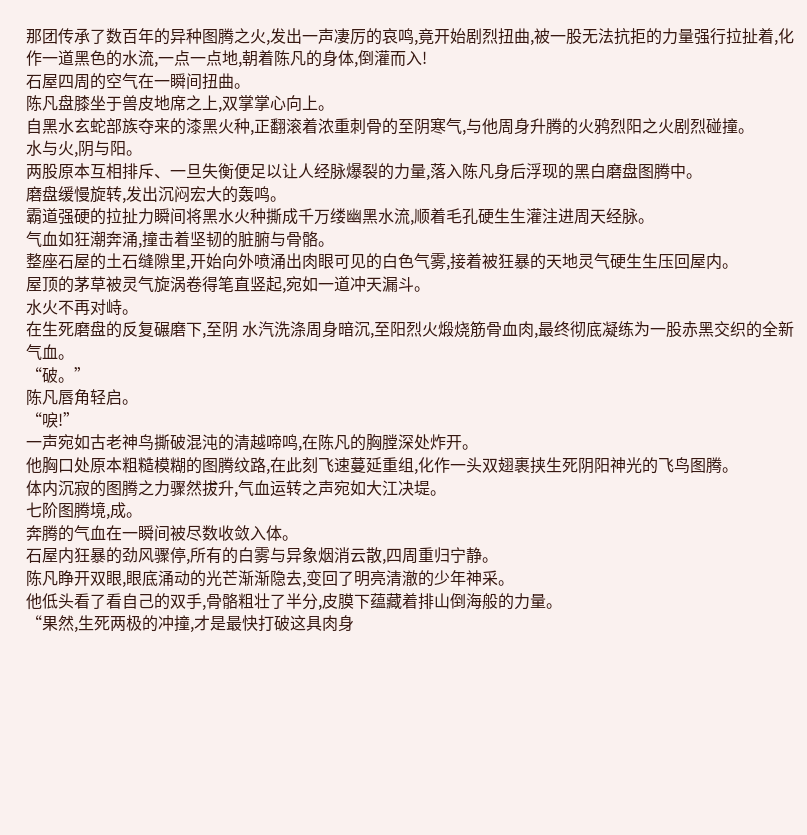那团传承了数百年的异种图腾之火,发出一声凄厉的哀鸣,竟开始剧烈扭曲,被一股无法抗拒的力量强行拉扯着,化作一道黑色的水流,一点一点地,朝着陈凡的身体,倒灌而入!
石屋四周的空气在一瞬间扭曲。
陈凡盘膝坐于兽皮地席之上,双掌掌心向上。
自黑水玄蛇部族夺来的漆黑火种,正翻滚着浓重刺骨的至阴寒气,与他周身升腾的火鸦烈阳之火剧烈碰撞。
水与火,阴与阳。
两股原本互相排斥、一旦失衡便足以让人经脉爆裂的力量,落入陈凡身后浮现的黑白磨盘图腾中。
磨盘缓慢旋转,发出沉闷宏大的轰鸣。
霸道强硬的拉扯力瞬间将黑水火种撕成千万缕幽黑水流,顺着毛孔硬生生灌注进周天经脉。
气血如狂潮奔涌,撞击着坚韧的脏腑与骨骼。
整座石屋的土石缝隙里,开始向外喷涌出肉眼可见的白色气雾,接着被狂暴的天地灵气硬生生压回屋内。
屋顶的茅草被灵气旋涡卷得笔直竖起,宛如一道冲天漏斗。
水火不再对峙。
在生死磨盘的反复碾磨下,至阴 水汽洗涤周身暗沉,至阳烈火煅烧筋骨血肉,最终彻底凝练为一股赤黑交织的全新气血。
“破。”
陈凡唇角轻启。
“唳!”
一声宛如古老神鸟撕破混沌的清越啼鸣,在陈凡的胸膛深处炸开。
他胸口处原本粗糙模糊的图腾纹路,在此刻飞速蔓延重组,化作一头双翅裹挟生死阴阳神光的飞鸟图腾。
体内沉寂的图腾之力骤然拔升,气血运转之声宛如大江决堤。
七阶图腾境,成。
奔腾的气血在一瞬间被尽数收敛入体。
石屋内狂暴的劲风骤停,所有的白雾与异象烟消云散,四周重归宁静。
陈凡睁开双眼,眼底涌动的光芒渐渐隐去,变回了明亮清澈的少年神采。
他低头看了看自己的双手,骨骼粗壮了半分,皮膜下蕴藏着排山倒海般的力量。
“果然,生死两极的冲撞,才是最快打破这具肉身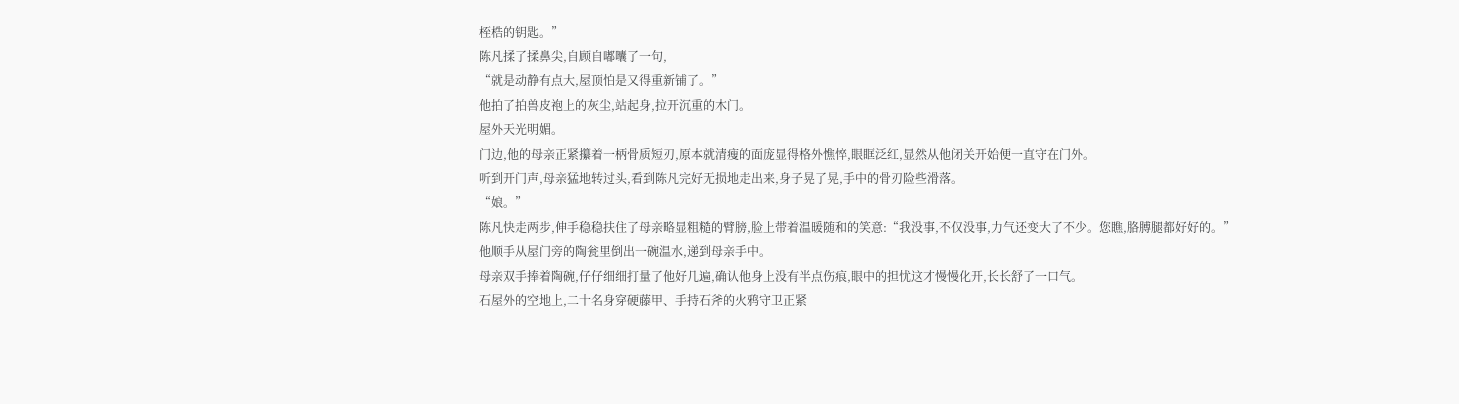桎梏的钥匙。”
陈凡揉了揉鼻尖,自顾自嘟囔了一句,
“就是动静有点大,屋顶怕是又得重新铺了。”
他拍了拍兽皮袍上的灰尘,站起身,拉开沉重的木门。
屋外天光明媚。
门边,他的母亲正紧攥着一柄骨质短刃,原本就清瘦的面庞显得格外憔悴,眼眶泛红,显然从他闭关开始便一直守在门外。
听到开门声,母亲猛地转过头,看到陈凡完好无损地走出来,身子晃了晃,手中的骨刃险些滑落。
“娘。”
陈凡快走两步,伸手稳稳扶住了母亲略显粗糙的臂膀,脸上带着温暖随和的笑意:“我没事,不仅没事,力气还变大了不少。您瞧,胳膊腿都好好的。”
他顺手从屋门旁的陶瓮里倒出一碗温水,递到母亲手中。
母亲双手捧着陶碗,仔仔细细打量了他好几遍,确认他身上没有半点伤痕,眼中的担忧这才慢慢化开,长长舒了一口气。
石屋外的空地上,二十名身穿硬藤甲、手持石斧的火鸦守卫正紧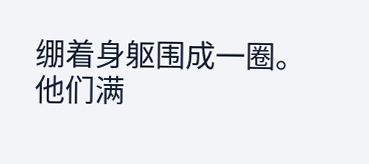绷着身躯围成一圈。
他们满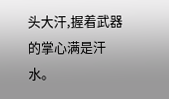头大汗,握着武器的掌心满是汗水。